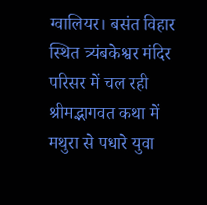ग्वालियर। बसंत विहार स्थित त्र्यंबकेश्वर मंदिर परिसर में चल रही श्रीमद्भागवत कथा में मथुरा से पधारे युवा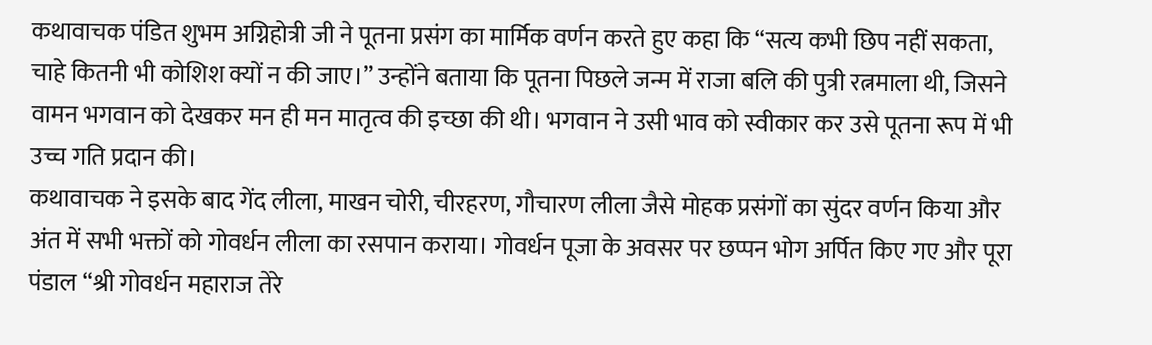कथावाचक पंडित शुभम अग्निहोत्री जी ने पूतना प्रसंग का मार्मिक वर्णन करते हुए कहा कि “सत्य कभी छिप नहीं सकता, चाहे कितनी भी कोशिश क्यों न की जाए।” उन्होंने बताया कि पूतना पिछले जन्म में राजा बलि की पुत्री रत्नमाला थी, जिसने वामन भगवान को देखकर मन ही मन मातृत्व की इच्छा की थी। भगवान ने उसी भाव को स्वीकार कर उसे पूतना रूप में भी उच्च गति प्रदान की।
कथावाचक ने इसके बाद गेंद लीला, माखन चोरी, चीरहरण, गौचारण लीला जैसे मोहक प्रसंगों का सुंदर वर्णन किया और अंत में सभी भक्तों को गोवर्धन लीला का रसपान कराया। गोवर्धन पूजा के अवसर पर छप्पन भोग अर्पित किए गए और पूरा पंडाल “श्री गोवर्धन महाराज तेरे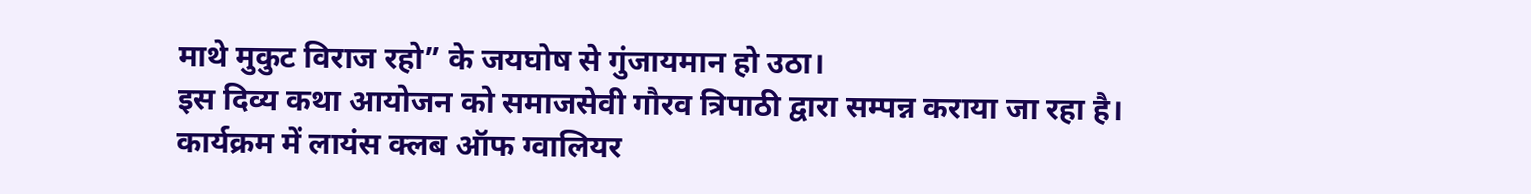माथे मुकुट विराज रहो” के जयघोष से गुंजायमान हो उठा।
इस दिव्य कथा आयोजन को समाजसेवी गौरव त्रिपाठी द्वारा सम्पन्न कराया जा रहा है।
कार्यक्रम में लायंस क्लब ऑफ ग्वालियर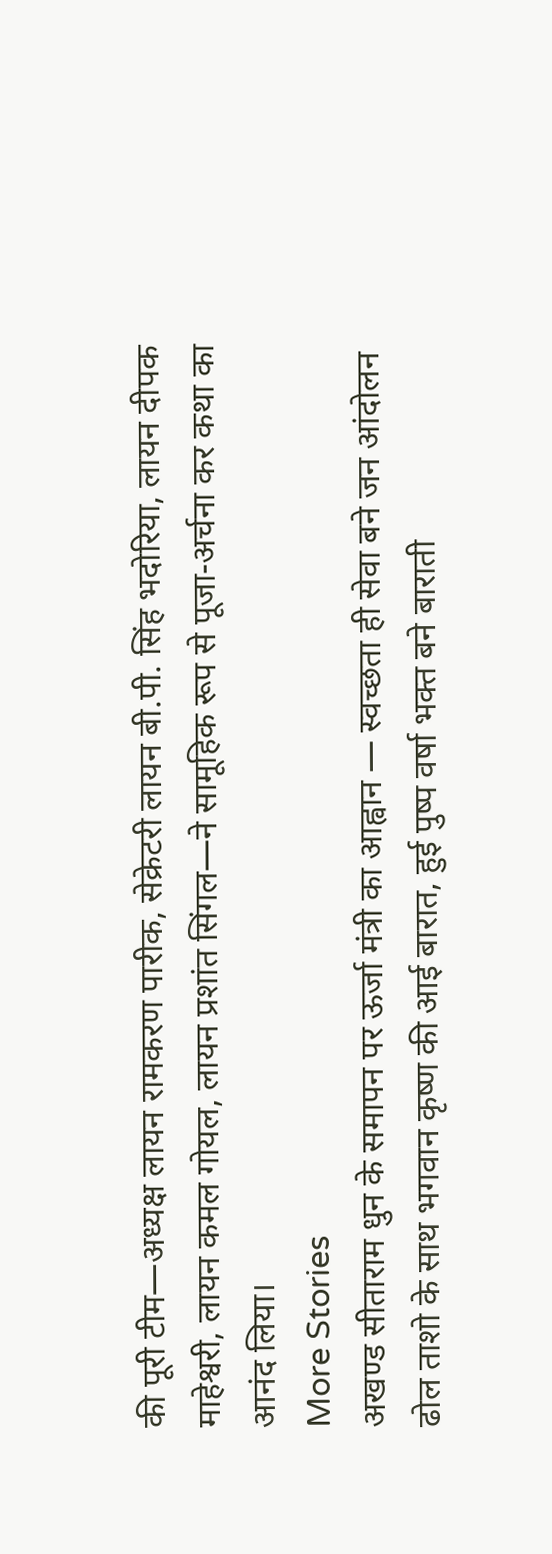की पूरी टीम—अध्यक्ष लायन रामकरण पारीक, सेक्रेटरी लायन बी.पी. सिंह भदोरिया, लायन दीपक माहेश्वरी, लायन कमल गोयल, लायन प्रशांत सिंगल—ने सामूहिक रूप से पूजा-अर्चना कर कथा का आनंद लिया।
More Stories
अखण्ड सीताराम धुन के समापन पर ऊर्जा मंत्री का आह्वान — स्वच्छता ही सेवा बने जन आंदोलन
ढोल ताशो के साथ भगवान कृष्ण की आई बारात, हुई पुष्प वर्षा भक्त बने बाराती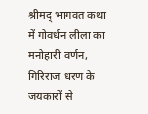श्रीमद् भागवत कथा में गोवर्धन लीला का मनोहारी वर्णन, गिरिराज धरण के जयकारों से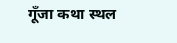गूँजा कथा स्थल